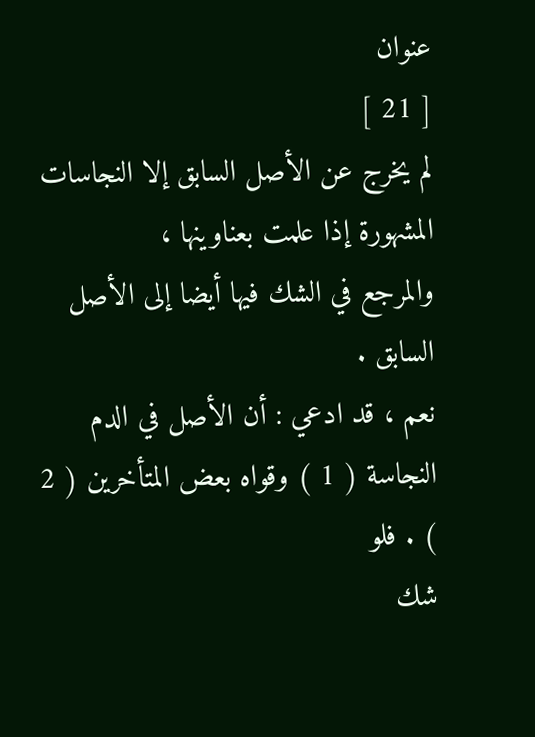عنوان
[ 21 ]
لم يخرج عن الأصل السابق إلا النجاسات المشهورة إذا علمت بعناوينها ،
والمرجع في الشك فيها أيضا إلى الأصل السابق .
نعم ، قد ادعي : أن الأصل في الدم النجاسة ( 1 ) وقواه بعض المتأخرين ( 2 ) . فلو
شك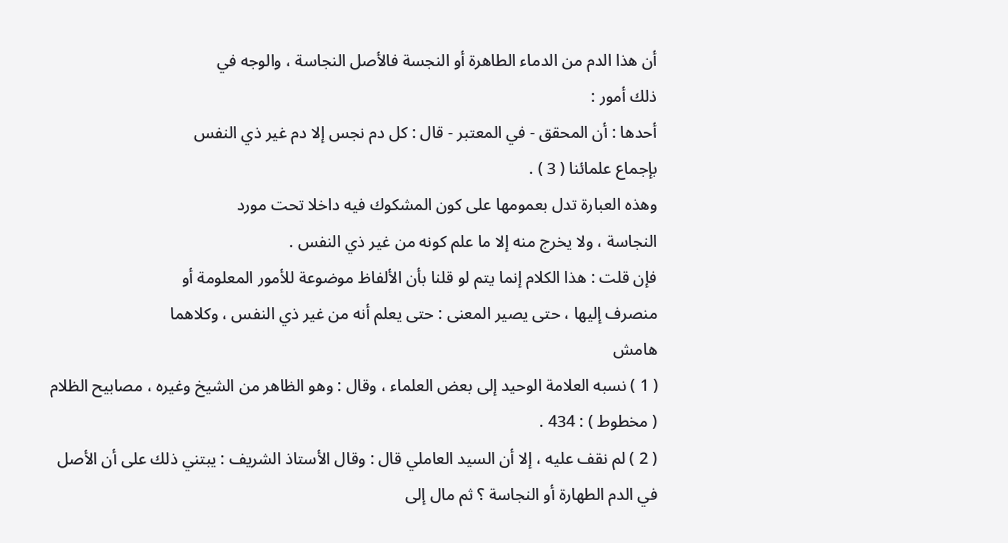أن هذا الدم من الدماء الطاهرة أو النجسة فالأصل النجاسة ، والوجه في
ذلك أمور :
أحدها : أن المحقق - في المعتبر - قال : كل دم نجس إلا دم غير ذي النفس
بإجماع علمائنا ( 3 ) .
وهذه العبارة تدل بعمومها على كون المشكوك فيه داخلا تحت مورد
النجاسة ، ولا يخرج منه إلا ما علم كونه من غير ذي النفس .
فإن قلت : هذا الكلام إنما يتم لو قلنا بأن الألفاظ موضوعة للأمور المعلومة أو
منصرف إليها ، حتى يصير المعنى : حتى يعلم أنه من غير ذي النفس ، وكلاهما
هامش
( 1 ) نسبه العلامة الوحيد إلى بعض العلماء ، وقال : وهو الظاهر من الشيخ وغيره ، مصابيح الظلام
( مخطوط ) : 434 .
( 2 ) لم نقف عليه ، إلا أن السيد العاملي قال : وقال الأستاذ الشريف : يبتني ذلك على أن الأصل
في الدم الطهارة أو النجاسة ؟ ثم مال إلى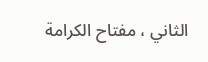الثاني ، مفتاح الكرامة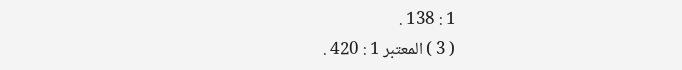1 : 138 .
( 3 ) المعتبر 1 : 420 .